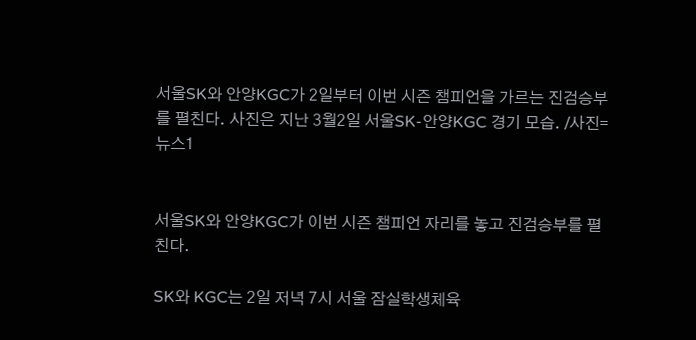서울SK와 안양KGC가 2일부터 이번 시즌 챔피언을 가르는 진검승부를 펼친다. 사진은 지난 3월2일 서울SK-안양KGC 경기 모습. /사진=뉴스1


서울SK와 안양KGC가 이번 시즌 챔피언 자리를 놓고 진검승부를 펼친다.

SK와 KGC는 2일 저녁 7시 서울 잠실학생체육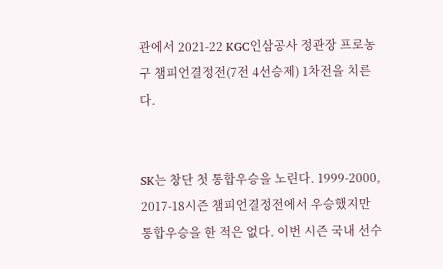관에서 2021-22 KGC인삼공사 정관장 프로농구 챔피언결정전(7전 4선승제) 1차전을 치른다.


SK는 창단 첫 통합우승을 노린다. 1999-2000, 2017-18시즌 챔피언결정전에서 우승했지만 통합우승을 한 적은 없다. 이번 시즌 국내 선수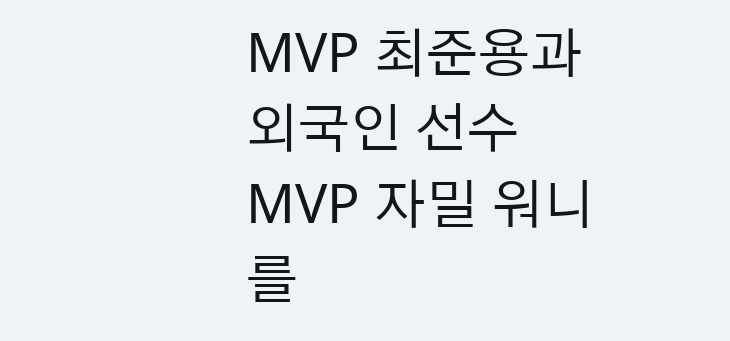MVP 최준용과 외국인 선수 MVP 자밀 워니를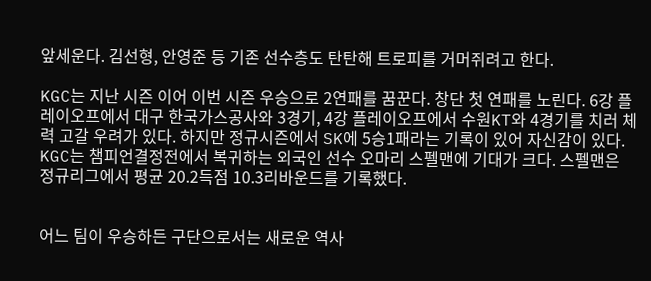앞세운다. 김선형, 안영준 등 기존 선수층도 탄탄해 트로피를 거머쥐려고 한다.

KGC는 지난 시즌 이어 이번 시즌 우승으로 2연패를 꿈꾼다. 창단 첫 연패를 노린다. 6강 플레이오프에서 대구 한국가스공사와 3경기, 4강 플레이오프에서 수원KT와 4경기를 치러 체력 고갈 우려가 있다. 하지만 정규시즌에서 SK에 5승1패라는 기록이 있어 자신감이 있다. KGC는 챔피언결정전에서 복귀하는 외국인 선수 오마리 스펠맨에 기대가 크다. 스펠맨은 정규리그에서 평균 20.2득점 10.3리바운드를 기록했다.


어느 팀이 우승하든 구단으로서는 새로운 역사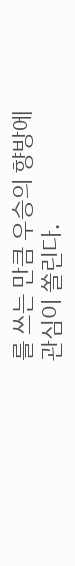를 쓰는 만큼 우승의 향방에 관심이 쏠린다.